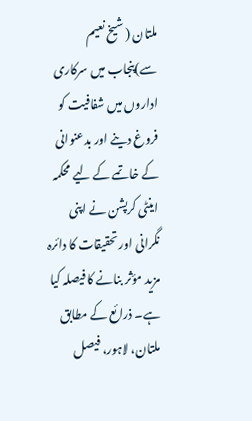ملتان ( شیخ نعیم سے)پنجاب میں سرکاری اداروں میں شفافیت کو فروغ دینے اور بدعنوانی کے خاتمے کے لیے محکمہ اینٹی کرپشن نے اپنی نگرانی اور تحقیقات کا دائرہ مزید مؤثر بنانے کا فیصلہ کیا ہے۔ ذرائع کے مطابق ملتان، لاہور، فیصل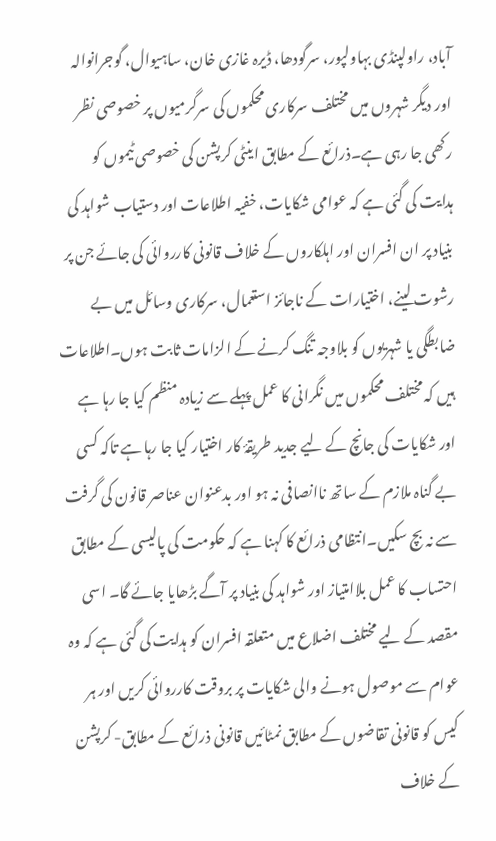آباد، راولپنڈی بہاولپور، سرگودھا، ڈیرہ غازی خان، ساہیوال، گوجرانوالہ اور دیگر شہروں میں مختلف سرکاری محکموں کی سرگرمیوں پر خصوصی نظر رکھی جا رہی ہے۔ذرائع کے مطابق اینٹی کرپشن کی خصوصی ٹیموں کو ہدایت کی گئی ہے کہ عوامی شکایات، خفیہ اطلاعات اور دستیاب شواہد کی بنیاد پر ان افسران اور اہلکاروں کے خلاف قانونی کارروائی کی جائے جن پر رشوت لینے، اختیارات کے ناجائز استعمال، سرکاری وسائل میں بے ضابطگی یا شہریوں کو بلاوجہ تنگ کرنے کے الزامات ثابت ہوں۔اطلاعات ہیں کہ مختلف محکموں میں نگرانی کا عمل پہلے سے زیادہ منظم کیا جا رہا ہے اور شکایات کی جانچ کے لیے جدید طریقۂ کار اختیار کیا جا رہا ہے تاکہ کسی بے گناہ ملازم کے ساتھ ناانصافی نہ ہو اور بدعنوان عناصر قانون کی گرفت سے نہ بچ سکیں۔انتظامی ذرائع کا کہنا ہے کہ حکومت کی پالیسی کے مطابق احتساب کا عمل بلاامتیاز اور شواہد کی بنیاد پر آگے بڑھایا جائے گا۔ اسی مقصد کے لیے مختلف اضلاع میں متعلقہ افسران کو ہدایت کی گئی ہے کہ وہ عوام سے موصول ہونے والی شکایات پر بروقت کارروائی کریں اور ہر کیس کو قانونی تقاضوں کے مطابق نمٹائیں قانونی ذرائع کے مطابق- کرپشن کے خلاف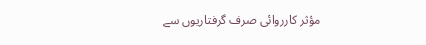مؤثر کارروائی صرف گرفتاریوں سے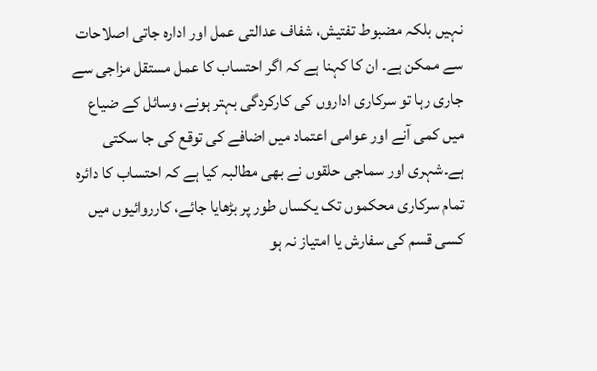نہیں بلکہ مضبوط تفتیش، شفاف عدالتی عمل اور ادارہ جاتی اصلاحات سے ممکن ہے۔ ان کا کہنا ہے کہ اگر احتساب کا عمل مستقل مزاجی سے جاری رہا تو سرکاری اداروں کی کارکردگی بہتر ہونے، وسائل کے ضیاع میں کمی آنے اور عوامی اعتماد میں اضافے کی توقع کی جا سکتی ہے۔شہری اور سماجی حلقوں نے بھی مطالبہ کیا ہے کہ احتساب کا دائرہ تمام سرکاری محکموں تک یکساں طور پر بڑھایا جائے، کارروائیوں میں کسی قسم کی سفارش یا امتیاز نہ ہو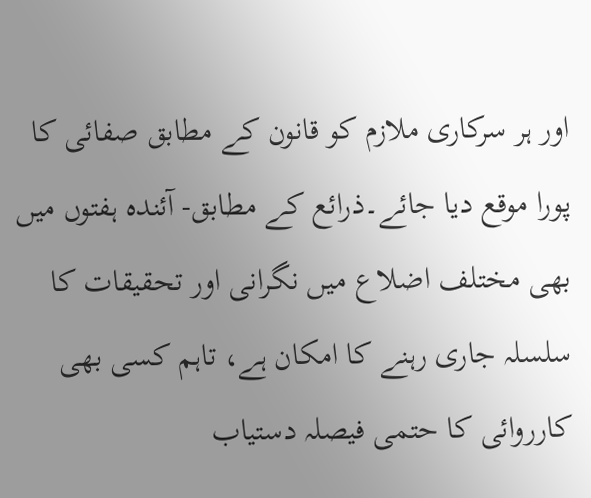اور ہر سرکاری ملازم کو قانون کے مطابق صفائی کا پورا موقع دیا جائے۔ذرائع کے مطابق- آئندہ ہفتوں میں بھی مختلف اضلاع میں نگرانی اور تحقیقات کا سلسلہ جاری رہنے کا امکان ہے، تاہم کسی بھی کارروائی کا حتمی فیصلہ دستیاب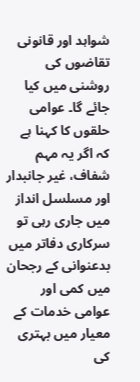شواہد اور قانونی تقاضوں کی روشنی میں کیا جائے گا۔ عوامی حلقوں کا کہنا ہے کہ اگر یہ مہم شفاف، غیر جانبدار اور مسلسل انداز میں جاری رہی تو سرکاری دفاتر میں بدعنوانی کے رجحان میں کمی اور عوامی خدمات کے معیار میں بہتری کی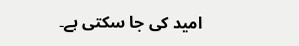امید کی جا سکتی ہے۔